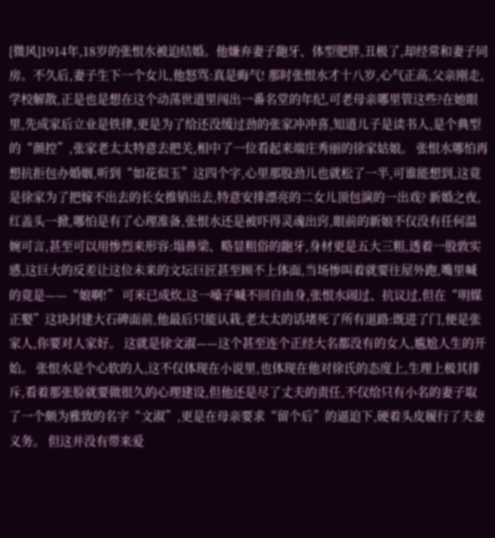[微风]1914年,18岁的张恨水被迫结婚。他嫌弃妻子龅牙、体型肥胖,丑极了,却经常和妻子同房。不久后,妻子生下一个女儿,他怒骂:真是晦气! 那时张恨水才十八岁,心气正高,父亲刚走,学校解散,正是也是想在这个动荡世道里闯出一番名堂的年纪,可老母亲哪里管这些?在她眼里,先成家后立业是铁律,更是为了给还没缓过劲的张家冲冲喜,知道儿子是读书人,是个典型的“颜控”,张家老太太特意去把关,相中了一位看起来端庄秀丽的徐家姑娘。 张恨水哪怕再想抗拒包办婚姻,听到“如花似玉”这四个字,心里那股劲儿也就松了一半,可谁能想到,这竟是徐家为了把嫁不出去的长女推销出去,特意安排漂亮的二女儿顶包演的一出戏? 新婚之夜,红盖头一掀,哪怕是有了心理准备,张恨水还是被吓得灵魂出窍,眼前的新娘不仅没有任何温婉可言,甚至可以用惨烈来形容:塌鼻梁、略显粗俗的龅牙,身材更是五大三粗,透着一股敦实感,这巨大的反差让这位未来的文坛巨匠甚至顾不上体面,当场惨叫着就要往屋外跑,嘴里喊的竟是——“娘啊!” 可米已成炊,这一嗓子喊不回自由身,张恨水闹过、抗议过,但在“明媒正娶”这块封建大石碑面前,他最后只能认栽,老太太的话堵死了所有退路:既进了门,便是张家人,你要对人家好。 这就是徐文淑——这个甚至连个正经大名都没有的女人,尴尬人生的开始。 张恨水是个心软的人,这不仅体现在小说里,也体现在他对徐氏的态度上,生理上极其排斥,看着那张脸就要做很久的心理建设,但他还是尽了丈夫的责任,不仅给只有小名的妻子取了一个颇为雅致的名字“文淑”,更是在母亲要求“留个后”的逼迫下,硬着头皮履行了夫妻义务。 但这并没有带来爱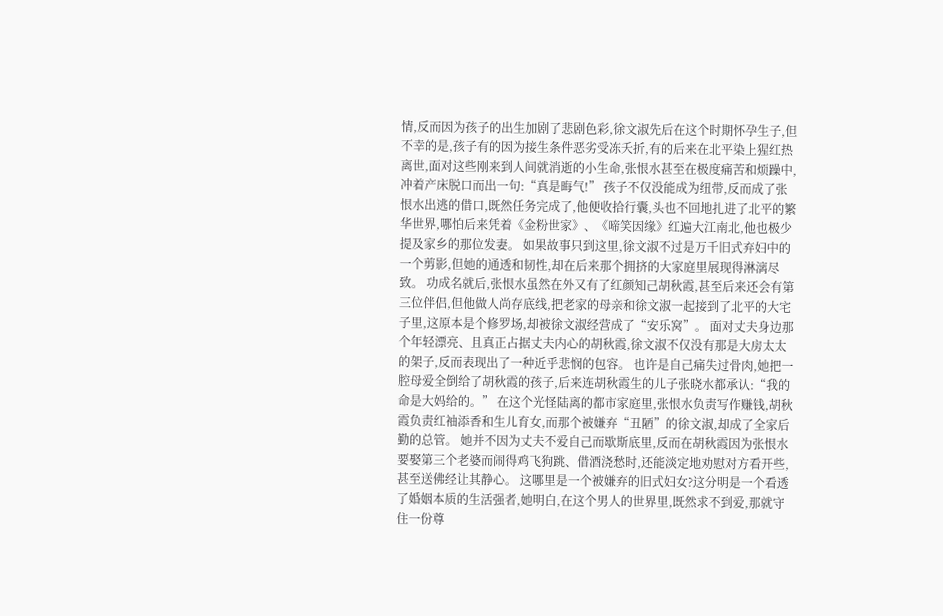情,反而因为孩子的出生加剧了悲剧色彩,徐文淑先后在这个时期怀孕生子,但不幸的是,孩子有的因为接生条件恶劣受冻夭折,有的后来在北平染上猩红热离世,面对这些刚来到人间就消逝的小生命,张恨水甚至在极度痛苦和烦躁中,冲着产床脱口而出一句:“真是晦气!” 孩子不仅没能成为纽带,反而成了张恨水出逃的借口,既然任务完成了,他便收拾行囊,头也不回地扎进了北平的繁华世界,哪怕后来凭着《金粉世家》、《啼笑因缘》红遍大江南北,他也极少提及家乡的那位发妻。 如果故事只到这里,徐文淑不过是万千旧式弃妇中的一个剪影,但她的通透和韧性,却在后来那个拥挤的大家庭里展现得淋漓尽致。 功成名就后,张恨水虽然在外又有了红颜知己胡秋霞,甚至后来还会有第三位伴侣,但他做人尚存底线,把老家的母亲和徐文淑一起接到了北平的大宅子里,这原本是个修罗场,却被徐文淑经营成了“安乐窝”。 面对丈夫身边那个年轻漂亮、且真正占据丈夫内心的胡秋霞,徐文淑不仅没有那是大房太太的架子,反而表现出了一种近乎悲悯的包容。 也许是自己痛失过骨肉,她把一腔母爱全倒给了胡秋霞的孩子,后来连胡秋霞生的儿子张晓水都承认:“我的命是大妈给的。” 在这个光怪陆离的都市家庭里,张恨水负责写作赚钱,胡秋霞负责红袖添香和生儿育女,而那个被嫌弃“丑陋”的徐文淑,却成了全家后勤的总管。 她并不因为丈夫不爱自己而歇斯底里,反而在胡秋霞因为张恨水要娶第三个老婆而闹得鸡飞狗跳、借酒浇愁时,还能淡定地劝慰对方看开些,甚至送佛经让其静心。 这哪里是一个被嫌弃的旧式妇女?这分明是一个看透了婚姻本质的生活强者,她明白,在这个男人的世界里,既然求不到爱,那就守住一份尊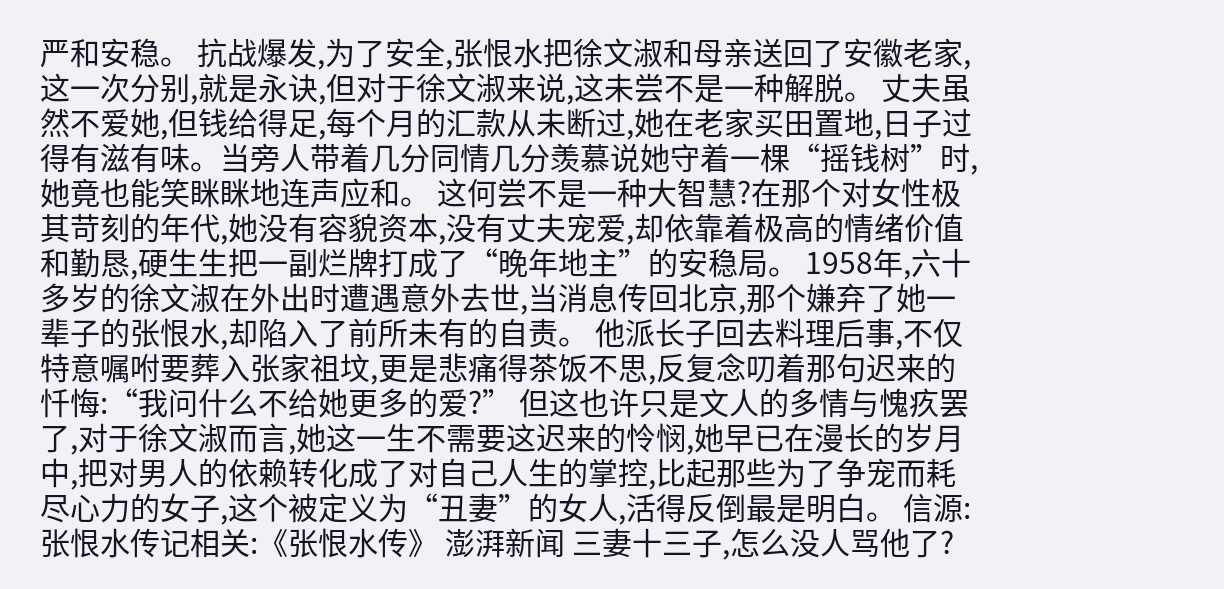严和安稳。 抗战爆发,为了安全,张恨水把徐文淑和母亲送回了安徽老家,这一次分别,就是永诀,但对于徐文淑来说,这未尝不是一种解脱。 丈夫虽然不爱她,但钱给得足,每个月的汇款从未断过,她在老家买田置地,日子过得有滋有味。当旁人带着几分同情几分羡慕说她守着一棵“摇钱树”时,她竟也能笑眯眯地连声应和。 这何尝不是一种大智慧?在那个对女性极其苛刻的年代,她没有容貌资本,没有丈夫宠爱,却依靠着极高的情绪价值和勤恳,硬生生把一副烂牌打成了“晚年地主”的安稳局。 1958年,六十多岁的徐文淑在外出时遭遇意外去世,当消息传回北京,那个嫌弃了她一辈子的张恨水,却陷入了前所未有的自责。 他派长子回去料理后事,不仅特意嘱咐要葬入张家祖坟,更是悲痛得茶饭不思,反复念叨着那句迟来的忏悔:“我问什么不给她更多的爱?” 但这也许只是文人的多情与愧疚罢了,对于徐文淑而言,她这一生不需要这迟来的怜悯,她早已在漫长的岁月中,把对男人的依赖转化成了对自己人生的掌控,比起那些为了争宠而耗尽心力的女子,这个被定义为“丑妻”的女人,活得反倒最是明白。 信源:张恨水传记相关:《张恨水传》 澎湃新闻 三妻十三子,怎么没人骂他了?